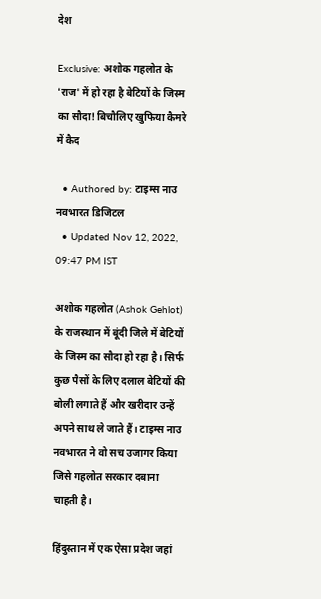देश

Exclusive: अशोक गहलोत के 'राज' में हो रहा है बेटियों के जिस्म का सौदा! बिचौलिए खुफिया कैमरे में कैद

  • Authored by: टाइम्स नाउ नवभारत डिजिटल
  • Updated Nov 12, 2022, 09:47 PM IST

अशोक गहलोत (Ashok Gehlot) के राजस्थान में बूंदी जिले में बेटियों के जिस्म का सौदा हो रहा है। सिर्फ कुछ पैसों के लिए दलाल बेटियों की बोली लगाते हैं और खरीदार उन्हें अपने साथ ले जाते हैं। टाइम्स नाउ नवभारत ने वो सच उजागर किया जिसे गहलोत सरकार दबाना चाहती है।

हिंदुस्तान में एक ऐसा प्रदेश जहां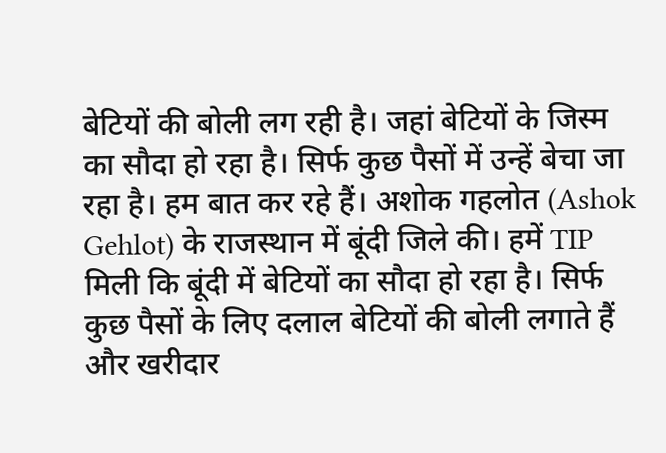बेटियों की बोली लग रही है। जहां बेटियों के जिस्म का सौदा हो रहा है। सिर्फ कुछ पैसों में उन्हें बेचा जा रहा है। हम बात कर रहे हैं। अशोक गहलोत (Ashok Gehlot) के राजस्थान में बूंदी जिले की। हमें TIP मिली कि बूंदी में बेटियों का सौदा हो रहा है। सिर्फ कुछ पैसों के लिए दलाल बेटियों की बोली लगाते हैं और खरीदार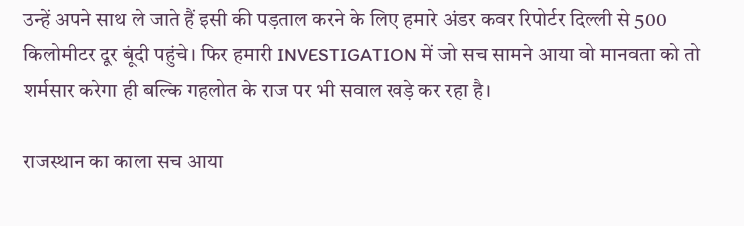उन्हें अपने साथ ले जाते हैं इसी की पड़ताल करने के लिए हमारे अंडर कवर रिपोर्टर दिल्ली से 500 किलोमीटर दूर बूंदी पहुंचे। फिर हमारी INVESTIGATION में जो सच सामने आया वो मानवता को तो शर्मसार करेगा ही बल्कि गहलोत के राज पर भी सवाल खड़े कर रहा है।

राजस्थान का काला सच आया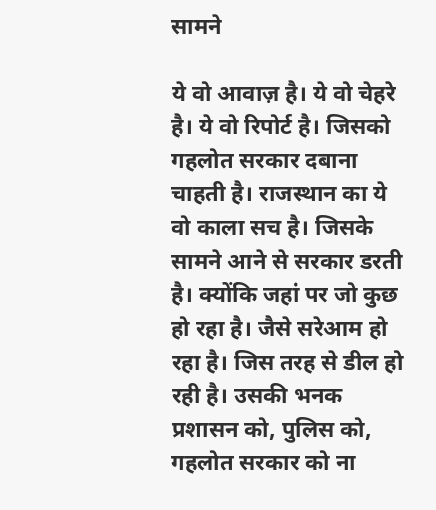सामने

ये वो आवाज़ है। ये वो चेहरे है। ये वो रिपोर्ट है। जिसको गहलोत सरकार दबाना चाहती है। राजस्थान का ये वो काला सच है। जिसके सामने आने से सरकार डरती है। क्योंकि जहां पर जो कुछ हो रहा है। जैसे सरेआम हो रहा है। जिस तरह से डील हो रही है। उसकी भनक प्रशासन को, पुलिस को, गहलोत सरकार को ना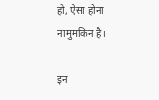हो, ऐसा होना नामुमकिन है।

इन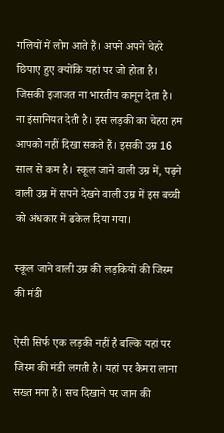गलियों में लोग आते हैं। अपने अपने चेहरे छिपाए हुए क्योंकि यहां पर जो होता है। जिसकी इजाजत ना भारतीय कानून देता है। ना इंसानियत देती है। इस लड़की का चेहरा हम आपको नहीं दिखा सकते हैं। इसकी उम्र 16 साल से कम है। स्कूल जाने वाली उम्र में, पढ़ने वाली उम्र में सपने देखने वाली उम्र में इस बच्ची को अंधकार में ढकेल दिया गया।

स्कूल जाने वाली उम्र की लड़कियों की जिस्म की मंडी

ऐसी सिर्फ एक लड़की नहीं है बल्कि यहां पर जिस्म की मंडी लगती है। यहां पर कैमरा लाना सख्त मना है। सच दिखाने पर जान की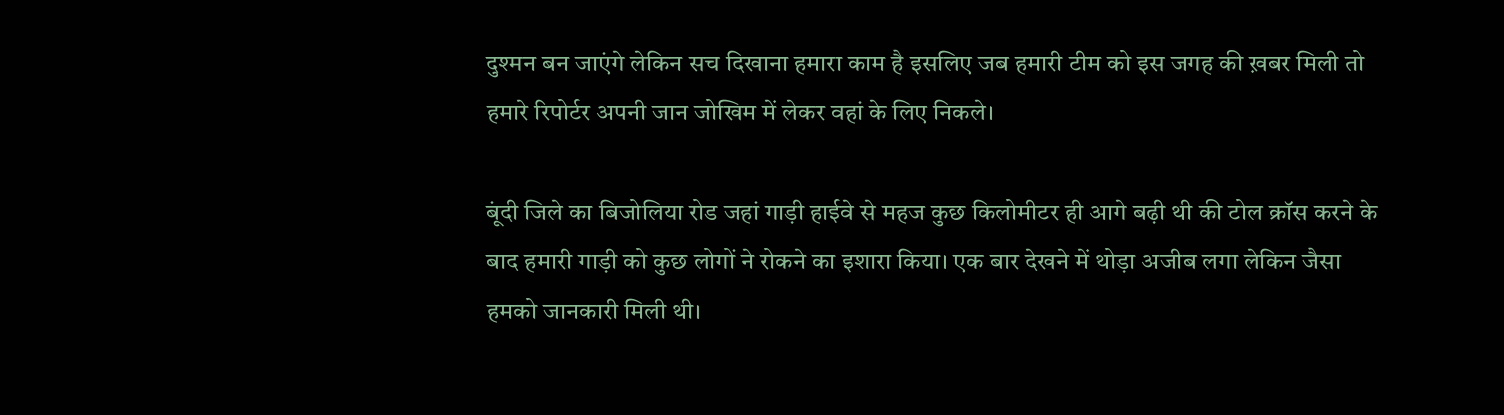दुश्मन बन जाएंगे लेकिन सच दिखाना हमारा काम है इसलिए जब हमारी टीम को इस जगह की ख़बर मिली तो हमारे रिपोर्टर अपनी जान जोखिम में लेकर वहां के लिए निकले।

बूंदी जिले का बिजोलिया रोड जहां गाड़ी हाईवे से महज कुछ किलोमीटर ही आगे बढ़ी थी की टोल क्रॉस करने के बाद हमारी गाड़ी को कुछ लोगों ने रोकने का इशारा किया। एक बार देखने में थोड़ा अजीब लगा लेकिन जैसा हमको जानकारी मिली थी।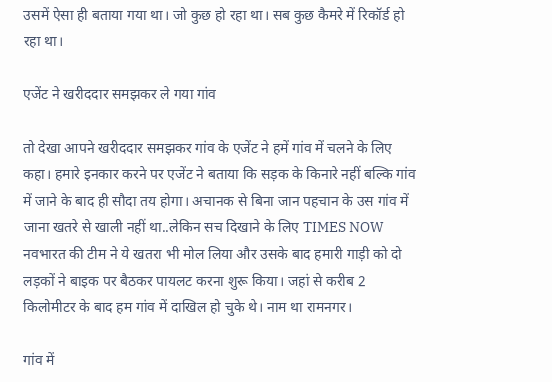उसमें ऐसा ही बताया गया था। जो कुछ हो रहा था। सब कुछ कैमरे में रिकॉर्ड हो रहा था।

एजेंट ने खरीददार समझकर ले गया गांव

तो देखा आपने खरीददार समझकर गांव के एजेंट ने हमें गांव में चलने के लिए कहा। हमारे इनकार करने पर एजेंट ने बताया कि सड़क के किनारे नहीं बल्कि गांव में जाने के बाद ही सौदा तय होगा। अचानक से बिना जान पहचान के उस गांव में जाना खतरे से खाली नहीं था..लेकिन सच दिखाने के लिए TIMES NOW नवभारत की टीम ने ये खतरा भी मोल लिया और उसके बाद हमारी गाड़ी को दो लड़कों ने बाइक पर बैठकर पायलट करना शुरू किया। जहां से करीब 2 किलोमीटर के बाद हम गांव में दाखिल हो चुके थे। नाम था रामनगर।

गांव में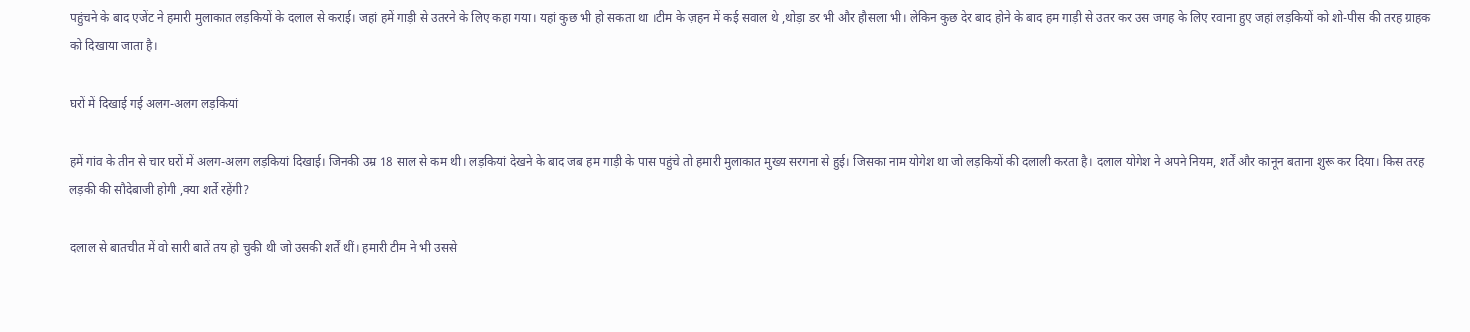पहुंचने के बाद एजेंट ने हमारी मुलाकात लड़कियों के दलाल से कराई। जहां हमें गाड़ी से उतरने के लिए कहा गया। यहां कुछ भी हो सकता था ।टीम के ज़हन में कई सवाल थे ,थोड़ा डर भी और हौसला भी। लेकिन कुछ देर बाद होने के बाद हम गाड़ी से उतर कर उस जगह के लिए रवाना हुए जहां लड़कियों को शो-पीस की तरह ग्राहक को दिखाया जाता है।

घरों में दिखाई गई अलग-अलग लड़कियां

हमें गांव के तीन से चार घरों में अलग-अलग लड़कियां दिखाई। जिनकी उम्र 18 साल से कम थी। लड़कियां देखने के बाद जब हम गाड़ी के पास पहुंचे तो हमारी मुलाकात मुख्य सरगना से हुई। जिसका नाम योगेश था जो लड़कियों की दलाली करता है। दलाल योगेश ने अपने नियम, शर्तें और कानून बताना शुरू कर दिया। किस तरह लड़की की सौदेबाजी होगी ,क्या शर्ते रहेंगी?

दलाल से बातचीत में वो सारी बातें तय हो चुकी थी जो उसकी शर्तें थीं। हमारी टीम ने भी उससे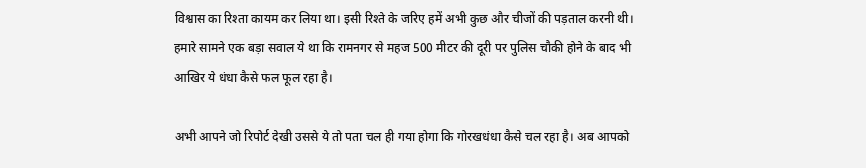विश्वास का रिश्ता कायम कर लिया था। इसी रिश्ते के जरिए हमें अभी कुछ और चीजों की पड़ताल करनी थी। हमारे सामने एक बड़ा सवाल ये था कि रामनगर से महज 500 मीटर की दूरी पर पुलिस चौकी होने के बाद भी आखिर ये धंधा कैसे फल फूल रहा है।

अभी आपने जो रिपोर्ट देखी उससे ये तो पता चल ही गया होगा कि गोरखधंधा कैसे चल रहा है। अब आपको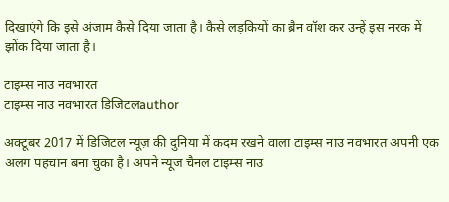दिखाएंगे कि इसे अंजाम कैसे दिया जाता है। कैसे लड़कियों का ब्रैन वॉश कर उन्हें इस नरक में झोंक दिया जाता है।

टाइम्स नाउ नवभारत
टाइम्स नाउ नवभारत डिजिटलauthor

अक्टूबर 2017 में डिजिटल न्यूज़ की दुनिया में कदम रखने वाला टाइम्स नाउ नवभारत अपनी एक अलग पहचान बना चुका है। अपने न्यूज चैनल टाइम्स नाउ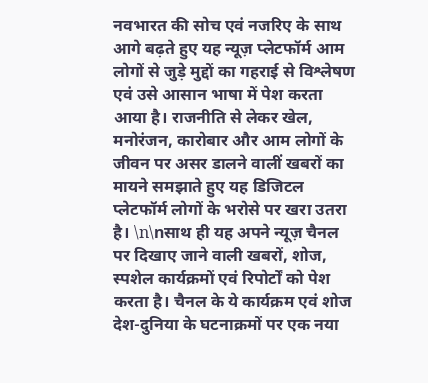नवभारत की सोच एवं नजरिए के साथ आगे बढ़ते हुए यह न्यूज़ प्लेटफॉर्म आम लोगों से जुड़े मुद्दों का गहराई से विश्लेषण एवं उसे आसान भाषा में पेश करता आया है। राजनीति से लेकर खेल, मनोरंजन, कारोबार और आम लोगों के जीवन पर असर डालने वालीं खबरों का मायने समझाते हुए यह डिजिटल प्लेटफॉर्म लोगों के भरोसे पर खरा उतरा है। \n\nसाथ ही यह अपने न्यूज़ चैनल पर दिखाए जाने वाली खबरों, शोज, स्पशेल कार्यक्रमों एवं रिपोर्टों को पेश करता है। चैनल के ये कार्यक्रम एवं शोज देश-दुनिया के घटनाक्रमों पर एक नया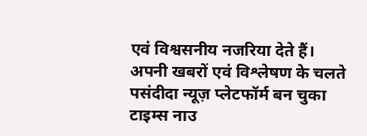एवं विश्वसनीय नजरिया देते हैं। अपनी खबरों एवं विश्लेषण के चलते पसंदीदा न्यूज़ प्लेटफॉर्म बन चुका टाइम्स नाउ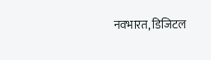नवभारत, डिजिटल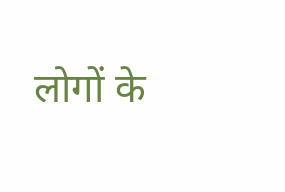लोगों के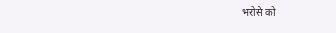भरोसे को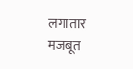लगातार मजबूत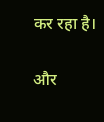कर रहा है।

और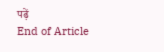पढ़ें
End of Article